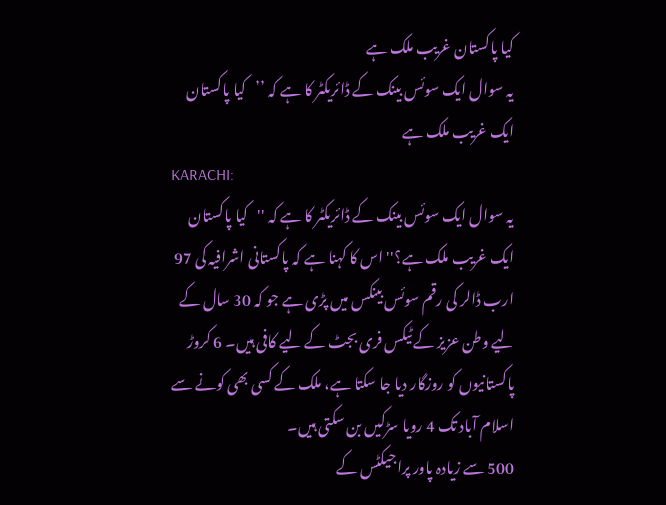کیا پاکستان غریب ملک ہے
یہ سوال ایک سوئس بینک کے ڈائریکٹر کا ہے کہ ’’کیا پاکستان ایک غریب ملک ہے
KARACHI:
یہ سوال ایک سوئس بینک کے ڈائریکٹر کا ہے کہ ''کیا پاکستان ایک غریب ملک ہے؟'' اس کا کہنا ہے کہ پاکستانی اشرافیہ کی 97 ارب ڈالر کی رقم سوئس بینکس میں پڑی ہے جو کہ 30 سال کے لیے وطن عزیز کے ٹیکس فری بجٹ کے لیے کافی ہیں۔ 6 کروڑ پاکستانیوں کو روزگار دیا جا سکتا ہے، ملک کے کسی بھی کونے سے اسلام آباد تک 4 رویا سڑکیں بن سکتی ہیں۔
500 سے زیادہ پاور پراجیکٹس کے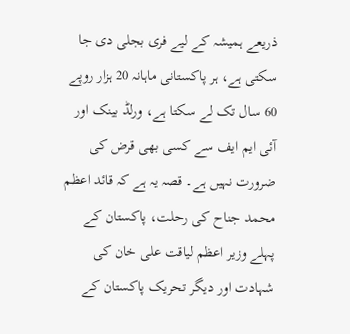ذریعے ہمیشہ کے لیے فری بجلی دی جا سکتی ہے، ہر پاکستانی ماہانہ 20 ہزار روپے 60 سال تک لے سکتا ہے، ورلڈ بینک اور آئی ایم ایف سے کسی بھی قرض کی ضرورت نہیں ہے۔ قصہ یہ ہے کہ قائد اعظم محمد جناح کی رحلت، پاکستان کے پہلے وزیر اعظم لیاقت علی خان کی شہادت اور دیگر تحریک پاکستان کے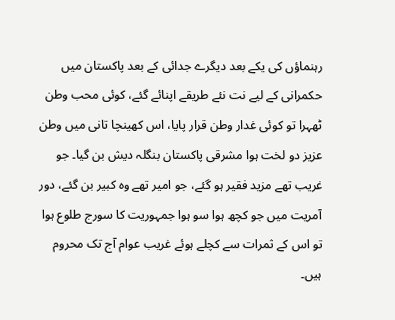رہنماؤں کی یکے بعد دیگرے جدائی کے بعد پاکستان میں حکمرانی کے لیے نت نئے طریقے اپنائے گئے، کوئی محب وطن ٹھہرا تو کوئی غدار وطن قرار پایا، اس کھینچا تانی میں وطن عزیز دو لخت ہوا مشرقی پاکستان بنگلہ دیش بن گیا۔ جو غریب تھے مزید فقیر ہو گئے، جو امیر تھے وہ کبیر بن گئے، دور آمریت میں جو کچھ ہوا سو ہوا جمہوریت کا سورج طلوع ہوا تو اس کے ثمرات سے کچلے ہوئے غریب عوام آج تک محروم ہیں۔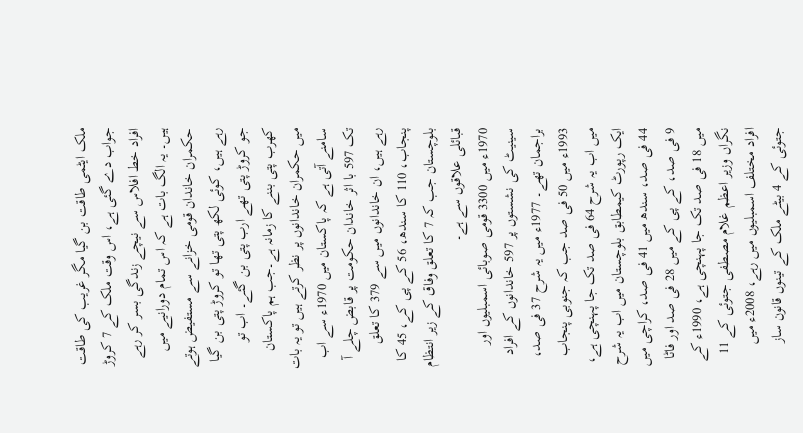ملک ایٹمی طاقت بن گیا مگر غریب کی طاقت جواب دے گئی ہے، اس وقت ملک کے 7 کروڑ افراد خط افلاس سے نیچے زندگی بسر کر رہے ہیں۔ یہ الگ بات ہے کہ اس تمام دورانیے میں حکمران خاندان قومی خزانے سے مستفیض ہوتے رہے ہیں، کوئی لکھ پتی تھا تو کروڑ پتی بن گیا جو کروڑ پتی تھے ارب پتی بن گئے۔ اب تو کھرب پتی بننے کا زمانہ ہے۔جب ہم پاکستان میں حکمران خاندانوں پر نظر کرتے ہیں تو یہ بات سامنے آتی ہے کہ پاکستان میں 1970ء سے اب تک 597 با اثر خاندان حکومت پر قابض چلے آ رہے ہیں، ان خاندانوں میں سے 379 کا تعلق پنجاب، 110 کا سندھ، 56 کے پی کے، 45 کا بلوچستان جب کہ 7 کا تعلق وفاق کے زیر انتظام قبائلی علاقوں سے ہے۔
1970ء میں 3300 قومی صوبائی اسمبلیوں اور سینیٹ کی نشستوں پر 597 خاندانوں کے افراد براجمان تھے۔ 1977ء میں یہ شرح 37 فی صد، 1993ء میں 50 فی صد جب کہ جنوبی پنجاب میں اب یہ شرح 64 فی صد تک جا پہنچی ہے، ایک رپورٹ کیمطابق بلوچستان میں اب یہ شرح 44 فی صد، سندھ میں 41 فی صد، کراچی میں 9 فی صد، کے پی کے میں 28 فی صد اور فاٹا میں 18 فی صد تک جا پہنچی ہے، 1990ء کے نگراں وزیر اعظم غلام مصطفی جتوئی کے 11 افراد مختلف اسمبلیوں میں رہے، 2008ء میں جتوئی کے 4 بیٹے ملک کے تینوں قانون ساز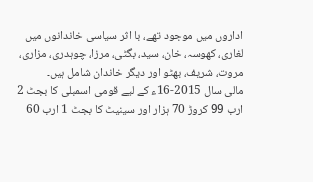اداروں میں موجود تھے، با اثر سیاسی خاندانوں میں لغاری، کھوسہ، خان، سید، بگٹی، مرزا، چوہدری، مزاری، مروت، شریف، بھٹو اور دیگر خاندان شامل ہیں۔
مالی سال 2015-16ء کے لیے قومی اسمبلی کا بجٹ 2 ارب 99 کروڑ 70 ہزار اور سینیٹ کا بجٹ 1 ارب 60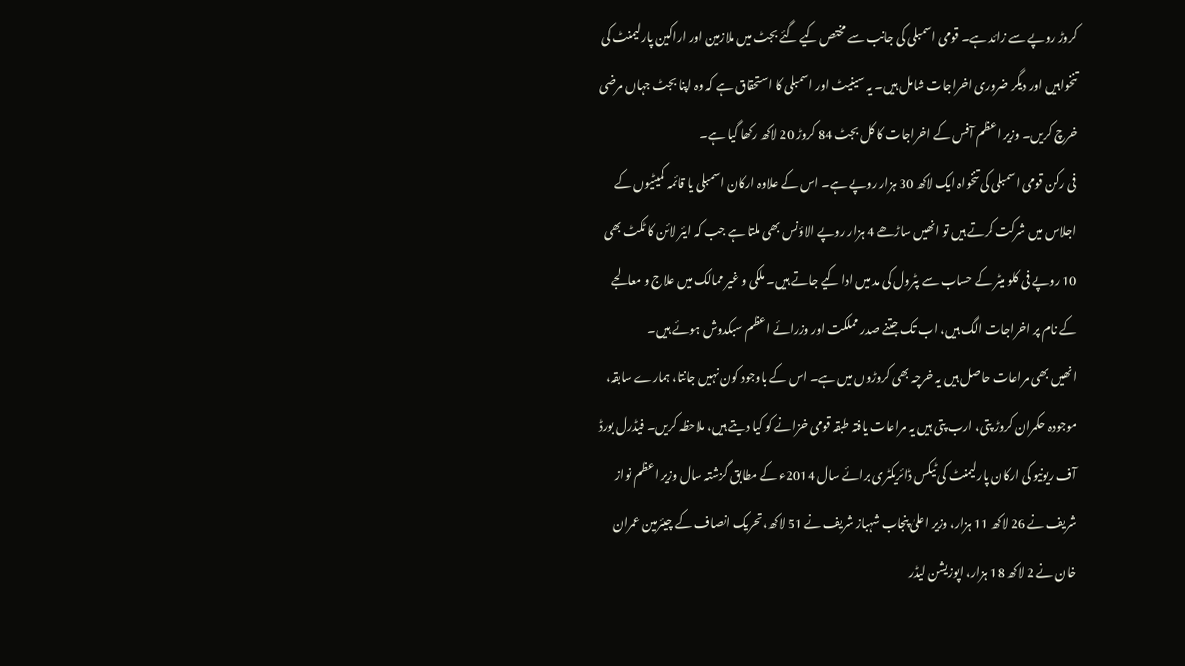کروڑ روپے سے زائد ہے۔ قومی اسمبلی کی جانب سے مختص کیے گئے بجٹ میں ملازمین اور اراکین پارلیمنٹ کی تنخواہیں اور دیگر ضروری اخراجات شامل ہیں۔ یہ سینیٹ اور اسمبلی کا استحقاق ہے کہ وہ اپنا بجٹ جہاں مرضی خرچ کریں۔ وزیر اعظم آفس کے اخراجات کا کل بجٹ 84 کروڑ 20 لاکھ رکھا گیا ہے۔
فی رکن قومی اسمبلی کی تنخواہ ایک لاکھ 30 ہزار روپے ہے۔ اس کے علاوہ ارکان اسمبلی یا قائمہ کمیٹیوں کے اجلاس میں شرکت کرتے ہیں تو انھیں ساڑھے 4 ہزار روپے الاؤنس بھی ملتا ہے جب کہ ایئر لائن کا ٹکٹ بھی 10 روپے فی کلو میٹر کے حساب سے پٹرول کی مد میں ادا کیے جاتے ہیں۔ ملکی و غیر ممالک میں علاج و معالجے کے نام پر اخراجات الگ ہیں، اب تک جتنے صدر مملکت اور وزرائے اعظم سبکدوش ہوئے ہیں۔
انھیں بھی مراعات حاصل ہیں یہ خرچہ بھی کروڑوں میں ہے۔ اس کے باوجود کون نہیں جانتا، ہمارے سابقہ، موجودہ حکمران کروڑ پتی، ارب پتی ہیں یہ مراعات یافتہ طبقہ قومی خزانے کو کیا دیتے ہیں، ملاحظہ کریں۔ فیڈرل بورڈ آف ریونیو کی ارکان پارلیمنٹ کی ٹیکس ڈائریکٹری برائے سال 2014ء کے مطابق گزشتہ سال وزیر اعظم نواز شریف نے 26 لاکھ 11 ہزار، وزیر اعلیٰ پنجاب شہباز شریف نے 51 لاکھ، تحریک انصاف کے چیئرمین عمران خان نے 2 لاکھ 18 ہزار، اپوزیشن لیڈر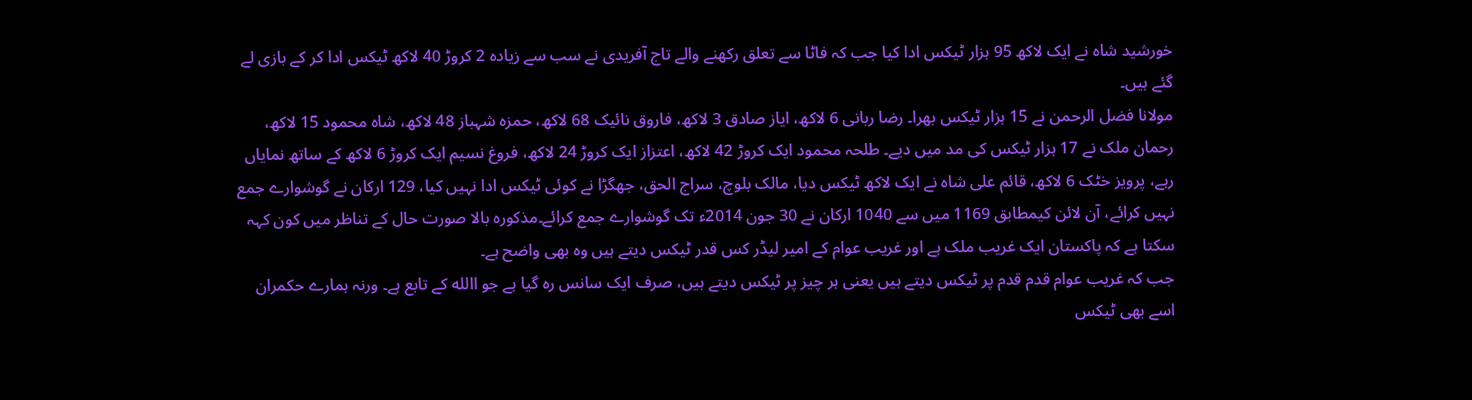خورشید شاہ نے ایک لاکھ 95 ہزار ٹیکس ادا کیا جب کہ فاٹا سے تعلق رکھنے والے تاج آفریدی نے سب سے زیادہ 2 کروڑ 40 لاکھ ٹیکس ادا کر کے بازی لے گئے ہیں۔
مولانا فضل الرحمن نے 15 ہزار ٹیکس بھرا۔ رضا ربانی 6 لاکھ، ایاز صادق 3 لاکھ، فاروق نائیک 68 لاکھ، حمزہ شہباز 48 لاکھ، شاہ محمود 15 لاکھ، رحمان ملک نے 17 ہزار ٹیکس کی مد میں دیے۔ طلحہ محمود ایک کروڑ 42 لاکھ، اعتزاز ایک کروڑ 24 لاکھ، فروغ نسیم ایک کروڑ 6 لاکھ کے ساتھ نمایاں رہے، پرویز خٹک 6 لاکھ، قائم علی شاہ نے ایک لاکھ ٹیکس دیا، مالک بلوچ، سراج الحق، جھگڑا نے کوئی ٹیکس ادا نہیں کیا، 129 ارکان نے گوشوارے جمع نہیں کرائے، آن لائن کیمطابق 1169 میں سے 1040 ارکان نے 30 جون 2014ء تک گوشوارے جمع کرائے۔مذکورہ بالا صورت حال کے تناظر میں کون کہہ سکتا ہے کہ پاکستان ایک غریب ملک ہے اور غریب عوام کے امیر لیڈر کس قدر ٹیکس دیتے ہیں وہ بھی واضح ہے۔
جب کہ غریب عوام قدم قدم پر ٹیکس دیتے ہیں یعنی ہر چیز پر ٹیکس دیتے ہیں، صرف ایک سانس رہ گیا ہے جو االله کے تابع ہے۔ ورنہ ہمارے حکمران اسے بھی ٹیکس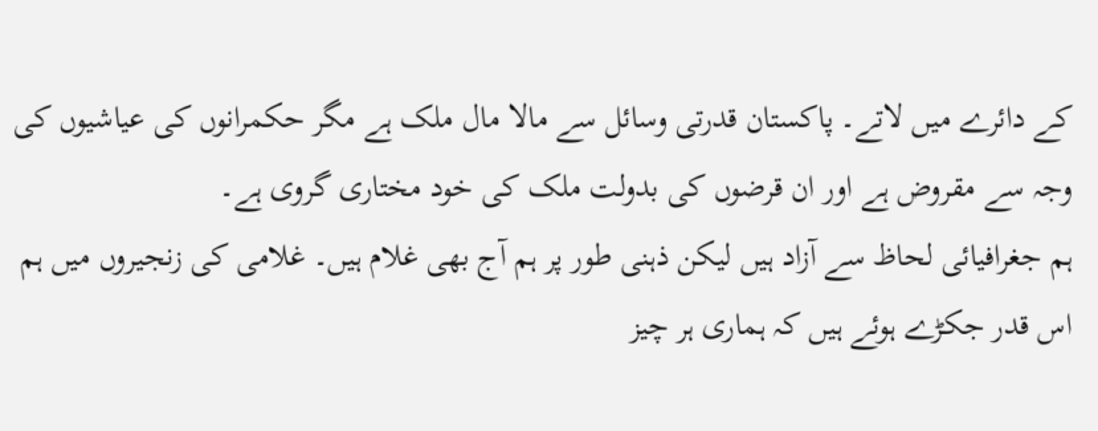کے دائرے میں لاتے۔ پاکستان قدرتی وسائل سے مالا مال ملک ہے مگر حکمرانوں کی عیاشیوں کی وجہ سے مقروض ہے اور ان قرضوں کی بدولت ملک کی خود مختاری گروی ہے۔
ہم جغرافیائی لحاظ سے آزاد ہیں لیکن ذہنی طور پر ہم آج بھی غلام ہیں۔ غلامی کی زنجیروں میں ہم اس قدر جکڑے ہوئے ہیں کہ ہماری ہر چیز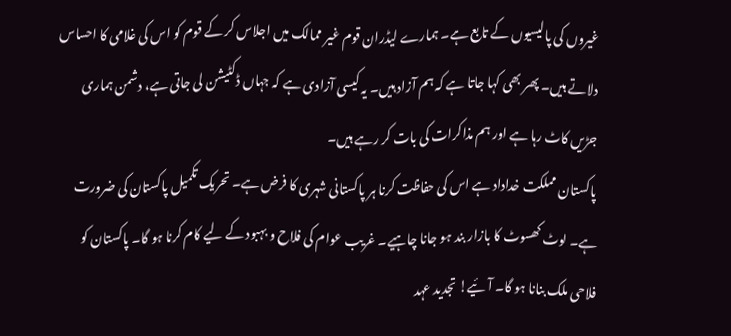غیروں کی پالیسیوں کے تابع ہے۔ ہمارے لیڈران قوم غیر ممالک میں اجلاس کر کے قوم کو اس کی غلامی کا احساس دلاتے ہیں۔ پھر بھی کہا جاتا ہے کہ ہم آزاد ہیں۔ یہ کیسی آزادی ہے کہ جہاں ڈکٹیشن لی جاتی ہے، دشمن ہماری جڑیں کاٹ رہا ہے اور ہم مذاکرات کی بات کر رہے ہیں۔
پاکستان مملکت خداداد ہے اس کی حفاظت کرنا ہر پاکستانی شہری کا فرض ہے۔ تحریک تکمیل پاکستان کی ضرورت ہے۔ لوٹ کھسوٹ کا بازار بند ہو جانا چاہیے۔ غریب عوام کی فلاح و بہبود کے لیے کام کرنا ہو گا۔ پاکستان کو فلاحی ملک بنانا ہو گا۔ آئیے! تجدید عہد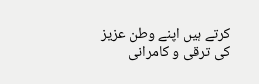کرتے ہیں اپنے وطن عزیز کی ترقی و کامرانی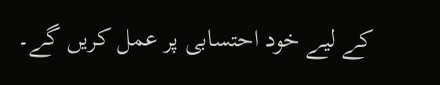کے لیے خود احتسابی پر عمل کریں گے۔